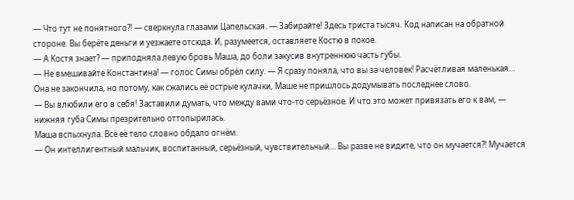— Что тут не понятного?! — сверкнула глазами Цапельская. — Забирайте! Здесь триста тысяч. Код написан на обратной стороне. Вы берёте деньги и уезжаете отсюда. И, разумеется, оставляете Костю в покое.
— А Костя знает? — приподняла левую бровь Маша, до боли закусив внутреннюю часть губы.
— Не вмешивайте Константина! — голос Симы обрёл силу. — Я сразу поняла, что вы за человек! Расчётливая маленькая…
Она не закончила, но потому, как сжались её острые кулачки, Маше не пришлось додумывать последнее слово.
— Вы влюбили его в себя! Заставили думать, что между вами что-то серьёзное. И что это может привязать его к вам, — нижняя губа Симы презрительно оттопырилась.
Маша вспыхнула. Всё её тело словно обдало огнём.
— Он интеллигентный мальчик, воспитанный, серьёзный, чувствительный… Вы разве не видите, что он мучается?! Мучается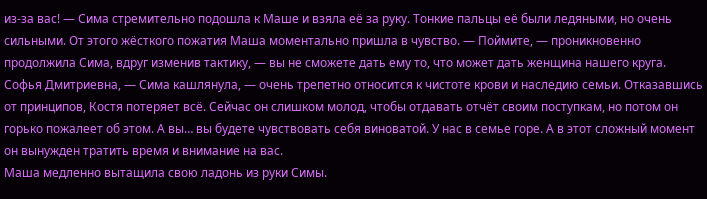из-за вас! — Сима стремительно подошла к Маше и взяла её за руку. Тонкие пальцы её были ледяными, но очень сильными. От этого жёсткого пожатия Маша моментально пришла в чувство. — Поймите, — проникновенно продолжила Сима, вдруг изменив тактику, — вы не сможете дать ему то, что может дать женщина нашего круга. Софья Дмитриевна, — Сима кашлянула, — очень трепетно относится к чистоте крови и наследию семьи. Отказавшись от принципов, Костя потеряет всё. Сейчас он слишком молод, чтобы отдавать отчёт своим поступкам, но потом он горько пожалеет об этом. А вы… вы будете чувствовать себя виноватой. У нас в семье горе. А в этот сложный момент он вынужден тратить время и внимание на вас.
Маша медленно вытащила свою ладонь из руки Симы.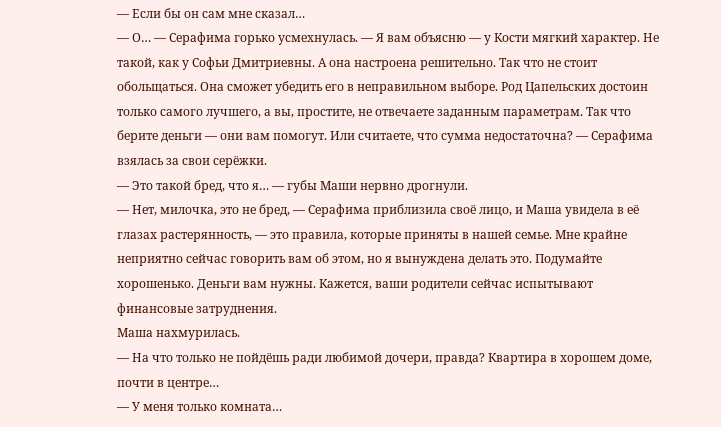— Если бы он сам мне сказал…
— О… — Серафима горько усмехнулась. — Я вам объясню — у Кости мягкий характер. Не такой, как у Софьи Дмитриевны. А она настроена решительно. Так что не стоит обольщаться. Она сможет убедить его в неправильном выборе. Род Цапельских достоин только самого лучшего, а вы, простите, не отвечаете заданным параметрам. Так что берите деньги — они вам помогут. Или считаете, что сумма недостаточна? — Серафима взялась за свои серёжки.
— Это такой бред, что я… — губы Маши нервно дрогнули.
— Нет, милочка, это не бред, — Серафима приблизила своё лицо, и Маша увидела в её глазах растерянность, — это правила, которые приняты в нашей семье. Мне крайне неприятно сейчас говорить вам об этом, но я вынуждена делать это. Подумайте хорошенько. Деньги вам нужны. Кажется, ваши родители сейчас испытывают финансовые затруднения.
Маша нахмурилась.
— На что только не пойдёшь ради любимой дочери, правда? Квартира в хорошем доме, почти в центре…
— У меня только комната…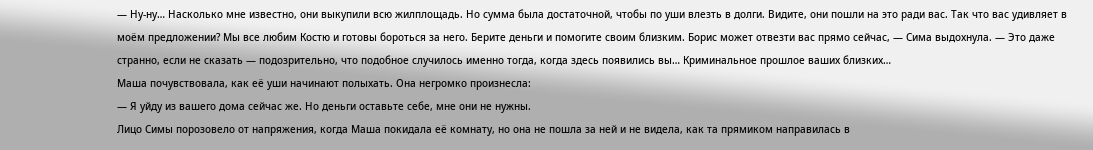— Ну-ну… Насколько мне известно, они выкупили всю жилплощадь. Но сумма была достаточной, чтобы по уши влезть в долги. Видите, они пошли на это ради вас. Так что вас удивляет в моём предложении? Мы все любим Костю и готовы бороться за него. Берите деньги и помогите своим близким. Борис может отвезти вас прямо сейчас, — Сима выдохнула. — Это даже странно, если не сказать — подозрительно, что подобное случилось именно тогда, когда здесь появились вы… Криминальное прошлое ваших близких…
Маша почувствовала, как её уши начинают полыхать. Она негромко произнесла:
— Я уйду из вашего дома сейчас же. Но деньги оставьте себе, мне они не нужны.
Лицо Симы порозовело от напряжения, когда Маша покидала её комнату, но она не пошла за ней и не видела, как та прямиком направилась в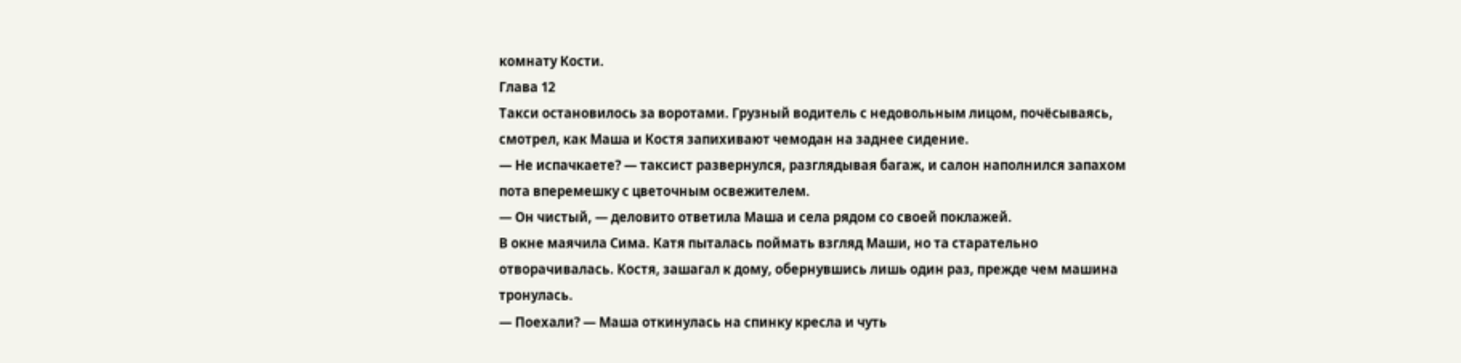комнату Кости.
Глава 12
Такси остановилось за воротами. Грузный водитель с недовольным лицом, почёсываясь, смотрел, как Маша и Костя запихивают чемодан на заднее сидение.
— Не испачкаете? — таксист развернулся, разглядывая багаж, и салон наполнился запахом пота вперемешку с цветочным освежителем.
— Он чистый, — деловито ответила Маша и села рядом со своей поклажей.
В окне маячила Сима. Катя пыталась поймать взгляд Маши, но та старательно отворачивалась. Костя, зашагал к дому, обернувшись лишь один раз, прежде чем машина тронулась.
— Поехали? — Маша откинулась на спинку кресла и чуть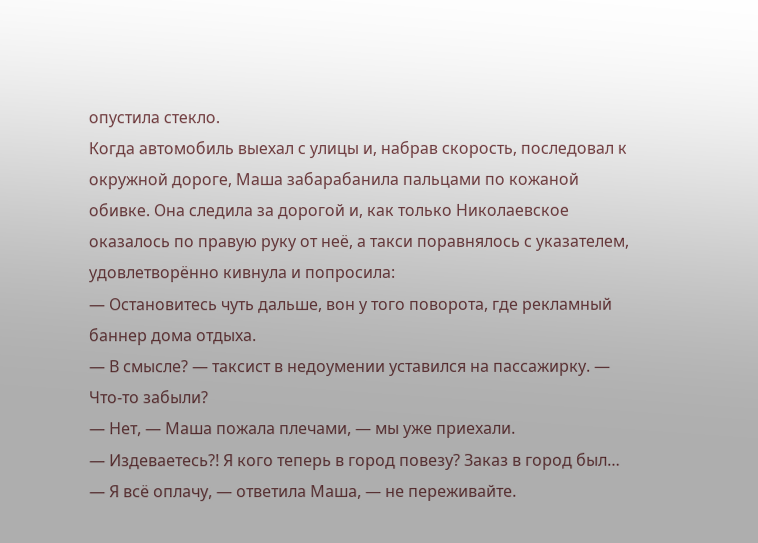опустила стекло.
Когда автомобиль выехал с улицы и, набрав скорость, последовал к окружной дороге, Маша забарабанила пальцами по кожаной обивке. Она следила за дорогой и, как только Николаевское оказалось по правую руку от неё, а такси поравнялось с указателем, удовлетворённо кивнула и попросила:
— Остановитесь чуть дальше, вон у того поворота, где рекламный баннер дома отдыха.
— В смысле? — таксист в недоумении уставился на пассажирку. — Что-то забыли?
— Нет, — Маша пожала плечами, — мы уже приехали.
— Издеваетесь?! Я кого теперь в город повезу? Заказ в город был…
— Я всё оплачу, — ответила Маша, — не переживайте.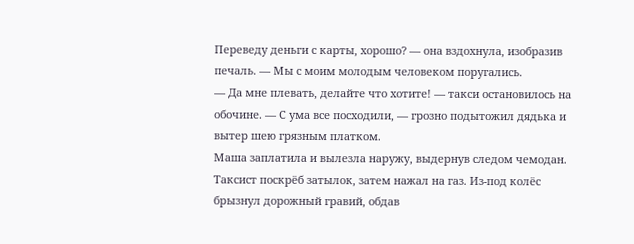Переведу деньги с карты, хорошо? — она вздохнула, изобразив печаль. — Мы с моим молодым человеком поругались.
— Да мне плевать, делайте что хотите! — такси остановилось на обочине. — С ума все посходили, — грозно подытожил дядька и вытер шею грязным платком.
Маша заплатила и вылезла наружу, выдернув следом чемодан. Таксист поскрёб затылок, затем нажал на газ. Из-под колёс брызнул дорожный гравий, обдав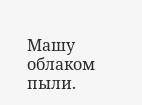Машу облаком пыли.